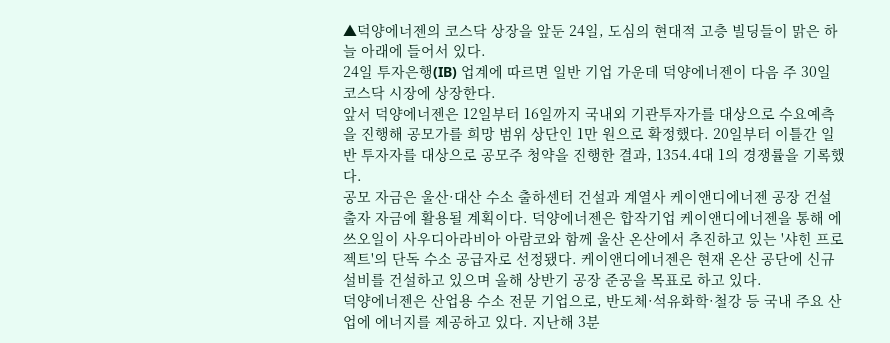▲덕양에너젠의 코스닥 상장을 앞둔 24일, 도심의 현대적 고층 빌딩들이 맑은 하늘 아래에 들어서 있다.
24일 투자은행(IB) 업계에 따르면 일반 기업 가운데 덕양에너젠이 다음 주 30일 코스닥 시장에 상장한다.
앞서 덕양에너젠은 12일부터 16일까지 국내외 기관투자가를 대상으로 수요예측을 진행해 공모가를 희망 범위 상단인 1만 원으로 확정했다. 20일부터 이틀간 일반 투자자를 대상으로 공모주 청약을 진행한 결과, 1354.4대 1의 경쟁률을 기록했다.
공모 자금은 울산·대산 수소 출하센터 건설과 계열사 케이앤디에너젠 공장 건설 출자 자금에 활용될 계획이다. 덕양에너젠은 합작기업 케이앤디에너젠을 통해 에쓰오일이 사우디아라비아 아람코와 함께 울산 온산에서 추진하고 있는 '샤힌 프로젝트'의 단독 수소 공급자로 선정됐다. 케이앤디에너젠은 현재 온산 공단에 신규 설비를 건설하고 있으며 올해 상반기 공장 준공을 목표로 하고 있다.
덕양에너젠은 산업용 수소 전문 기업으로, 반도체·석유화학·철강 등 국내 주요 산업에 에너지를 제공하고 있다. 지난해 3분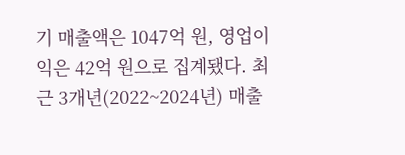기 매출액은 1047억 원, 영업이익은 42억 원으로 집계됐다. 최근 3개년(2022~2024년) 매출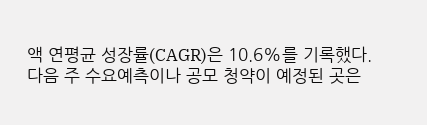액 연평균 성장률(CAGR)은 10.6%를 기록했다.
다음 주 수요예측이나 공모 청약이 예정된 곳은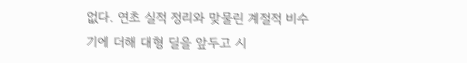없다. 연초 실적 정리와 맞물린 계절적 비수기에 더해 대형 딜을 앞두고 시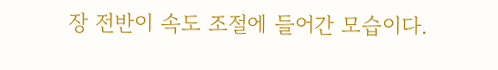장 전반이 속도 조절에 들어간 모습이다.